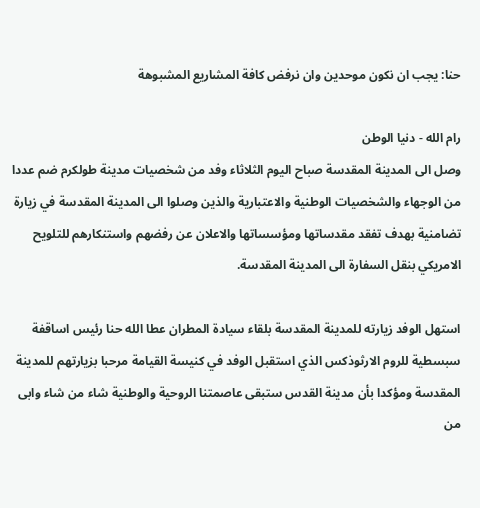حنا: يجب ان نكون موحدين وان نرفض كافة المشاريع المشبوهة

رام الله - دنيا الوطن
وصل الى المدينة المقدسة صباح اليوم الثلاثاء وفد من شخصيات مدينة طولكرم ضم عددا من الوجهاء والشخصيات الوطنية والاعتبارية والذين وصلوا الى المدينة المقدسة في زيارة تضامنية بهدف تفقد مقدساتها ومؤسساتها والاعلان عن رفضهم واستنكارهم للتلويح الامريكي بنقل السفارة الى المدينة المقدسة.

استهل الوفد زيارته للمدينة المقدسة بلقاء سيادة المطران عطا الله حنا رئيس اساقفة سبسطية للروم الارثوذكس الذي استقبل الوفد في كنيسة القيامة مرحبا بزيارتهم للمدينة المقدسة ومؤكدا بأن مدينة القدس ستبقى عاصمتنا الروحية والوطنية شاء من شاء وابى من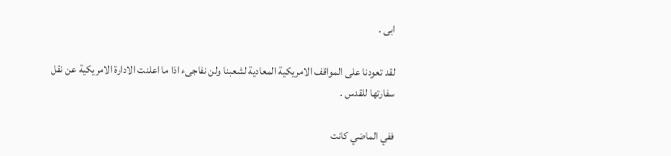ابى .

لقد تعودنا على المواقف الامريكية المعادية لشعبنا ولن نفاجىء اذا ما اعلنت الادارة الامريكية عن نقل سفارتها للقدس .

ففي الماضي كانت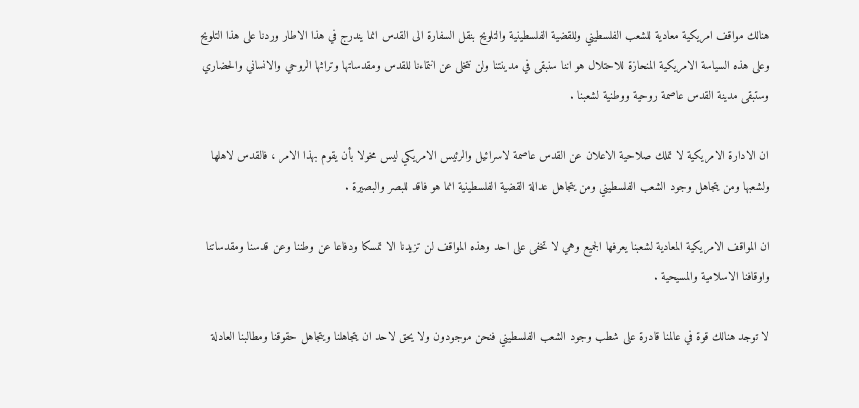هنالك مواقف امريكية معادية للشعب الفلسطيني وللقضية الفلسطينية والتلويح بنقل السفارة الى القدس انما يندرج في هذا الاطار وردنا على هذا التلويح وعلى هذه السياسة الامريكية المنحازة للاحتلال هو اننا سنبقى في مدينتنا ولن نتخلى عن انتماءنا للقدس ومقدساتها وتراثها الروحي والانساني والحضاري وستبقى مدينة القدس عاصمة روحية ووطنية لشعبنا .

ان الادارة الامريكية لا تملك صلاحية الاعلان عن القدس عاصمة لاسرائيل والرئيس الامريكي ليس مخولا بأن يقوم بهذا الامر ، فالقدس لاهلها ولشعبها ومن يتجاهل وجود الشعب الفلسطيني ومن يتجاهل عدالة القضية الفلسطينية انما هو فاقد للبصر والبصيرة .

ان المواقف الامريكية المعادية لشعبنا يعرفها الجميع وهي لا تخفى على احد وهذه المواقف لن تزيدنا الا تمسكا ودفاعا عن وطننا وعن قدسنا ومقدساتنا واوقافنا الاسلامية والمسيحية .

لا توجد هنالك قوة في عالمنا قادرة على شطب وجود الشعب الفلسطيني فنحن موجودون ولا يحق لاحد ان يتجاهلنا ويتجاهل حقوقنا ومطالبنا العادلة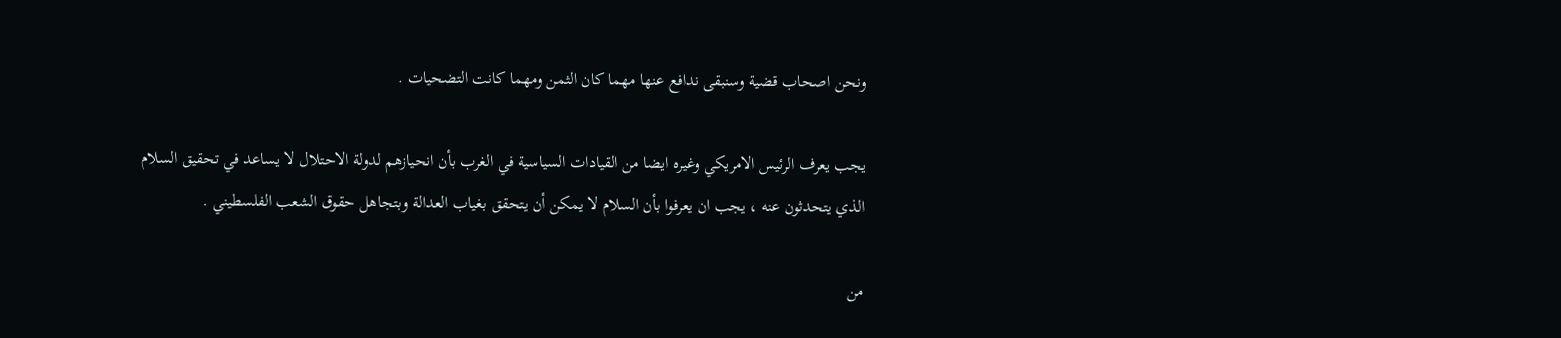ونحن اصحاب قضية وسنبقى ندافع عنها مهما كان الثمن ومهما كانت التضحيات .

يجب يعرف الرئيس الامريكي وغيره ايضا من القيادات السياسية في الغرب بأن انحيازهم لدولة الاحتلال لا يساعد في تحقيق السلام الذي يتحدثون عنه ، يجب ان يعرفوا بأن السلام لا يمكن أن يتحقق بغياب العدالة وبتجاهل حقوق الشعب الفلسطيني .

من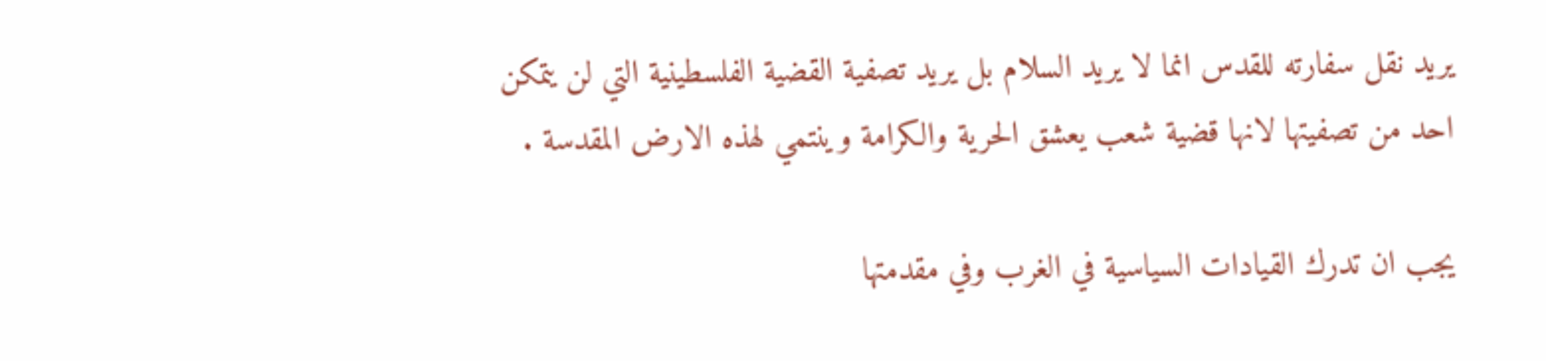يريد نقل سفارته للقدس انما لا يريد السلام بل يريد تصفية القضية الفلسطينية التي لن يتمكن احد من تصفيتها لانها قضية شعب يعشق الحرية والكرامة وينتمي لهذه الارض المقدسة .

يجب ان تدرك القيادات السياسية في الغرب وفي مقدمتها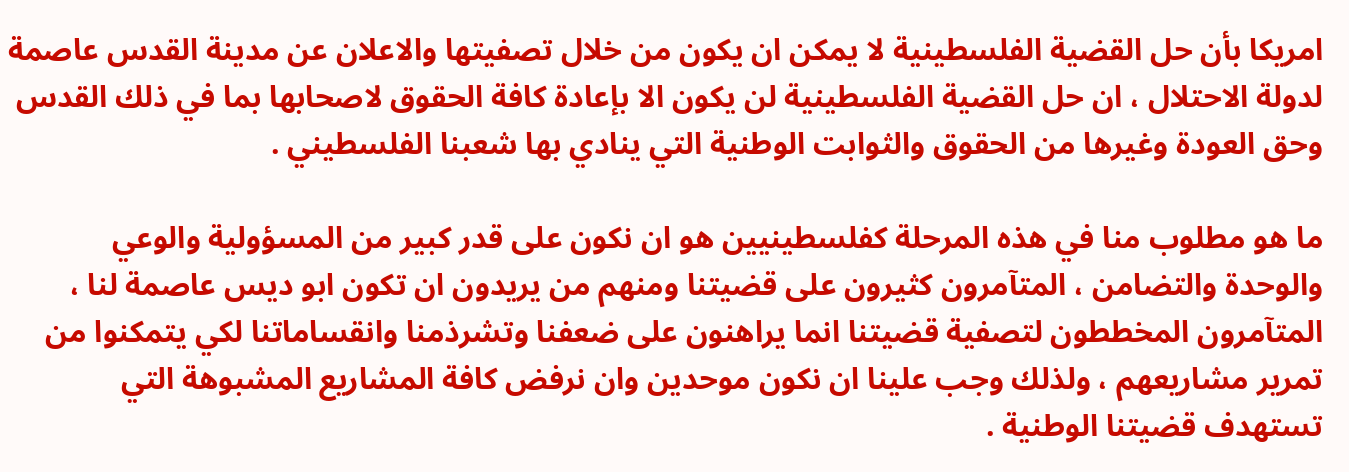امريكا بأن حل القضية الفلسطينية لا يمكن ان يكون من خلال تصفيتها والاعلان عن مدينة القدس عاصمة لدولة الاحتلال ، ان حل القضية الفلسطينية لن يكون الا بإعادة كافة الحقوق لاصحابها بما في ذلك القدس وحق العودة وغيرها من الحقوق والثوابت الوطنية التي ينادي بها شعبنا الفلسطيني .

ما هو مطلوب منا في هذه المرحلة كفلسطينيين هو ان نكون على قدر كبير من المسؤولية والوعي والوحدة والتضامن ، المتآمرون كثيرون على قضيتنا ومنهم من يريدون ان تكون ابو ديس عاصمة لنا ، المتآمرون المخططون لتصفية قضيتنا انما يراهنون على ضعفنا وتشرذمنا وانقساماتنا لكي يتمكنوا من تمرير مشاريعهم ، ولذلك وجب علينا ان نكون موحدين وان نرفض كافة المشاريع المشبوهة التي تستهدف قضيتنا الوطنية .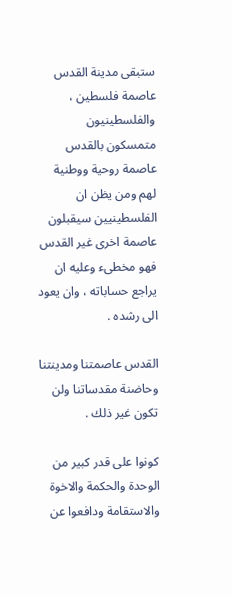ستبقى مدينة القدس عاصمة فلسطين ، والفلسطينيون متمسكون بالقدس عاصمة روحية ووطنية لهم ومن يظن ان الفلسطينيين سيقبلون عاصمة اخرى غير القدس فهو مخطىء وعليه ان يراجع حساباته ، وان يعود الى رشده .

القدس عاصمتنا ومدينتنا وحاضنة مقدساتنا ولن تكون غير ذلك .

كونوا على قدر كبير من الوحدة والحكمة والاخوة والاستقامة ودافعوا عن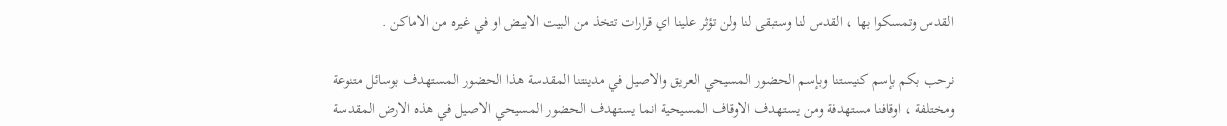القدس وتمسكوا بها ، القدس لنا وستبقى لنا ولن تؤثر علينا اي قرارات تتخذ من البيت الابيض او في غيره من الاماكن .

نرحب بكم بإسم كنيستنا وبإسم الحضور المسيحي العريق والاصيل في مدينتنا المقدسة هذا الحضور المستهدف بوسائل متنوعة ومختلفة ، اوقافنا مستهدفة ومن يستهدف الاوقاف المسيحية انما يستهدف الحضور المسيحي الاصيل في هذه الارض المقدسة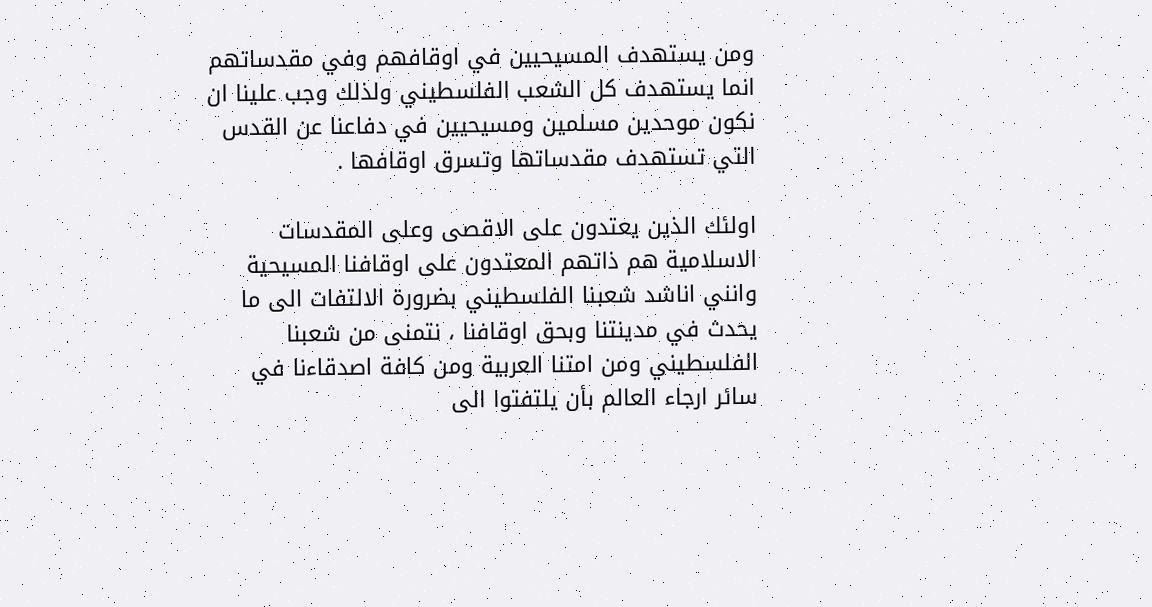ومن يستهدف المسيحيين في اوقافهم وفي مقدساتهم انما يستهدف كل الشعب الفلسطيني ولذلك وجب علينا ان نكون موحدين مسلمين ومسيحيين في دفاعنا عن القدس التي تستهدف مقدساتها وتسرق اوقافها .

اولئك الذين يعتدون على الاقصى وعلى المقدسات الاسلامية هم ذاتهم المعتدون على اوقافنا المسيحية وانني اناشد شعبنا الفلسطيني بضرورة الالتفات الى ما يحدث في مدينتنا وبحق اوقافنا ، نتمنى من شعبنا الفلسطيني ومن امتنا العربية ومن كافة اصدقاءنا في سائر ارجاء العالم بأن يلتفتوا الى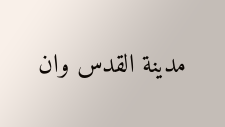مدينة القدس وان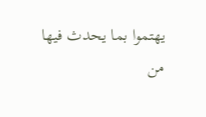يهتموا بما يحدث فيها من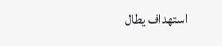استهداف يطال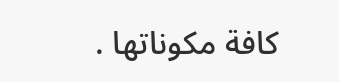كافة مكوناتها .